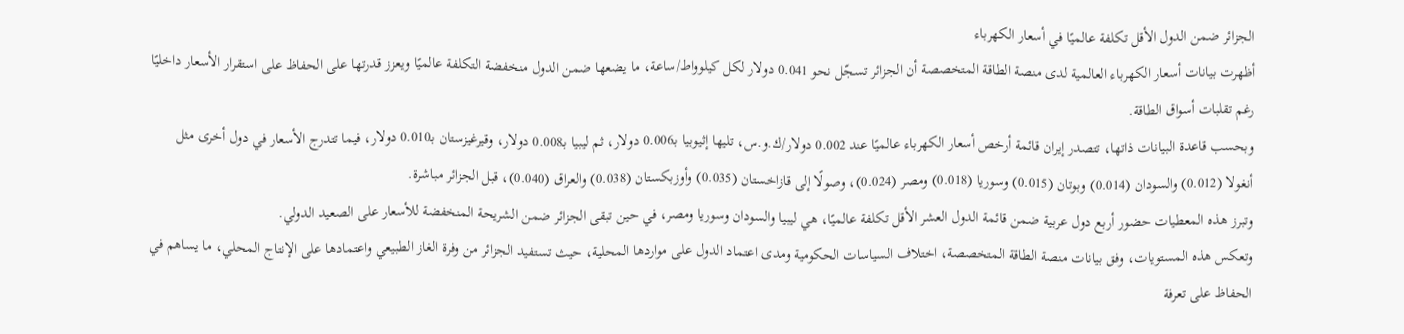الجزائر ضمن الدول الأقل تكلفة عالميًا في أسعار الكهرباء
أظهرت بيانات أسعار الكهرباء العالمية لدى منصة الطاقة المتخصصة أن الجزائر تسجّل نحو 0.041 دولار لكل كيلوواط/ساعة، ما يضعها ضمن الدول منخفضة التكلفة عالميًا ويعزز قدرتها على الحفاظ على استقرار الأسعار داخليًا رغم تقلبات أسواق الطاقة.
وبحسب قاعدة البيانات ذاتها، تتصدر إيران قائمة أرخص أسعار الكهرباء عالميًا عند 0.002 دولار/ك.و.س، تليها إثيوبيا بـ0.006 دولار، ثم ليبيا بـ0.008 دولار، وقيرغيزستان بـ0.010 دولار، فيما تتدرج الأسعار في دول أخرى مثل أنغولا (0.012) والسودان (0.014) وبوتان (0.015) وسوريا (0.018) ومصر (0.024)، وصولًا إلى قازاخستان (0.035) وأوزبكستان (0.038) والعراق (0.040)، قبل الجزائر مباشرة.
وتبرز هذه المعطيات حضور أربع دول عربية ضمن قائمة الدول العشر الأقل تكلفة عالميًا، هي ليبيا والسودان وسوريا ومصر، في حين تبقى الجزائر ضمن الشريحة المنخفضة للأسعار على الصعيد الدولي.
وتعكس هذه المستويات، وفق بيانات منصة الطاقة المتخصصة، اختلاف السياسات الحكومية ومدى اعتماد الدول على مواردها المحلية، حيث تستفيد الجزائر من وفرة الغاز الطبيعي واعتمادها على الإنتاج المحلي، ما يساهم في الحفاظ على تعرفة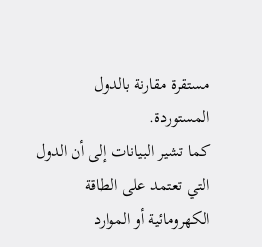مستقرة مقارنة بالدول المستوردة.
كما تشير البيانات إلى أن الدول التي تعتمد على الطاقة الكهرومائية أو الموارد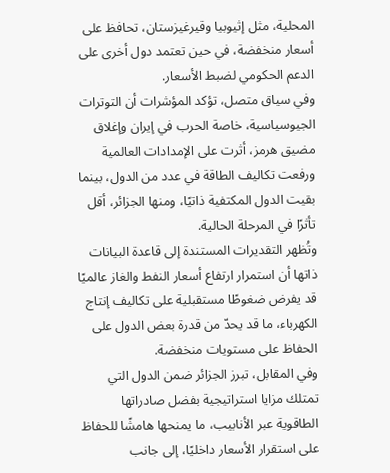المحلية، مثل إثيوبيا وقيرغيزستان، تحافظ على أسعار منخفضة، في حين تعتمد دول أخرى على الدعم الحكومي لضبط الأسعار.
وفي سياق متصل، تؤكد المؤشرات أن التوترات الجيوسياسية، خاصة الحرب في إيران وإغلاق مضيق هرمز، أثرت على الإمدادات العالمية ورفعت تكاليف الطاقة في عدد من الدول، بينما بقيت الدول المكتفية ذاتيًا، ومنها الجزائر، أقل تأثرًا في المرحلة الحالية.
وتُظهر التقديرات المستندة إلى قاعدة البيانات ذاتها أن استمرار ارتفاع أسعار النفط والغاز عالميًا قد يفرض ضغوطًا مستقبلية على تكاليف إنتاج الكهرباء، ما قد يحدّ من قدرة بعض الدول على الحفاظ على مستويات منخفضة.
وفي المقابل، تبرز الجزائر ضمن الدول التي تمتلك مزايا استراتيجية بفضل صادراتها الطاقوية عبر الأنابيب، ما يمنحها هامشًا للحفاظ على استقرار الأسعار داخليًا، إلى جانب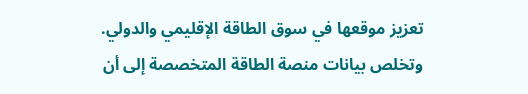تعزيز موقعها في سوق الطاقة الإقليمي والدولي.
وتخلص بيانات منصة الطاقة المتخصصة إلى أن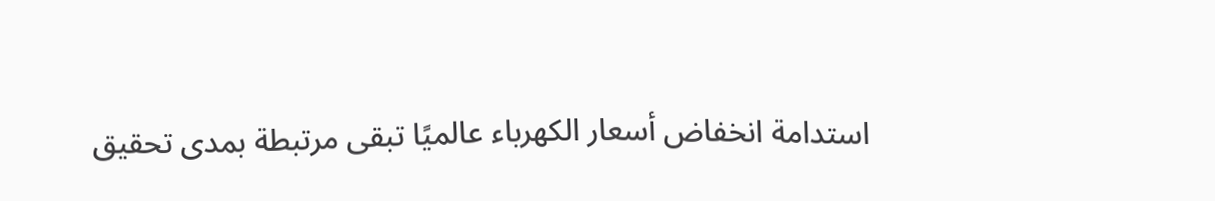استدامة انخفاض أسعار الكهرباء عالميًا تبقى مرتبطة بمدى تحقيق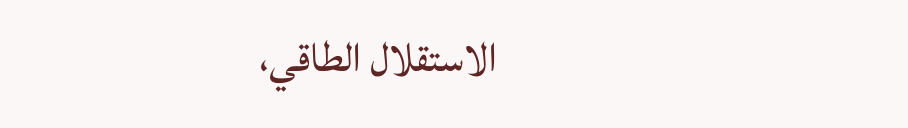الاستقلال الطاقي،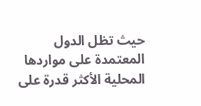حيث تظل الدول المعتمدة على مواردها المحلية الأكثر قدرة على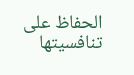الحفاظ على تنافسيتها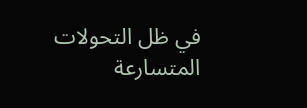في ظل التحولات المتسارعة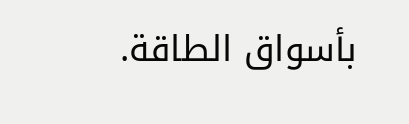بأسواق الطاقة.